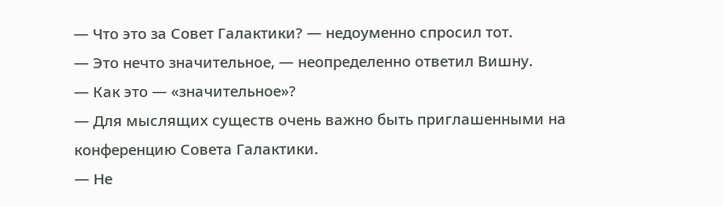— Что это за Совет Галактики? — недоуменно спросил тот.
— Это нечто значительное, — неопределенно ответил Вишну.
— Как это — «значительное»?
— Для мыслящих существ очень важно быть приглашенными на конференцию Совета Галактики.
— Не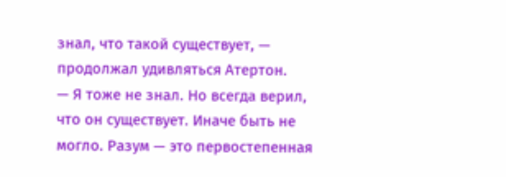знал, что такой существует, — продолжал удивляться Атертон.
— Я тоже не знал. Но всегда верил, что он существует. Иначе быть не могло. Разум — это первостепенная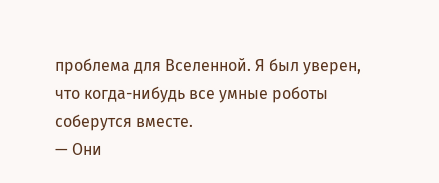проблема для Вселенной. Я был уверен, что когда-нибудь все умные роботы соберутся вместе.
— Они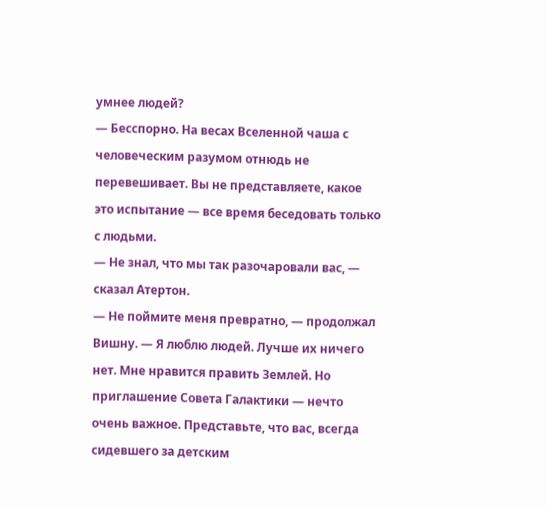умнее людей?
— Бесспорно. На весах Вселенной чаша с человеческим разумом отнюдь не перевешивает. Вы не представляете, какое это испытание — все время беседовать только с людьми.
— Не знал, что мы так разочаровали вас, — сказал Атертон.
— Не поймите меня превратно, — продолжал Вишну. — Я люблю людей. Лучше их ничего нет. Мне нравится править Землей. Но приглашение Совета Галактики — нечто очень важное. Представьте, что вас, всегда сидевшего за детским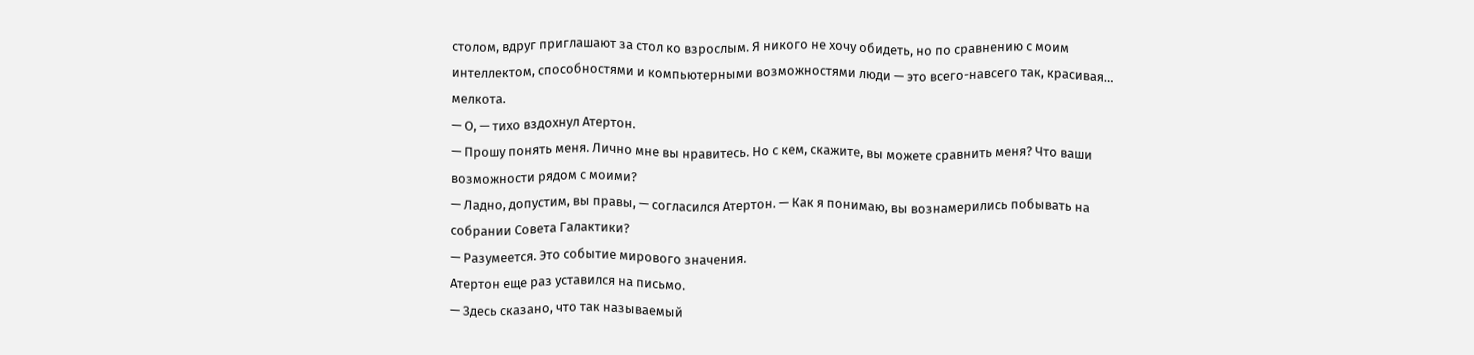столом, вдруг приглашают за стол ко взрослым. Я никого не хочу обидеть, но по сравнению с моим интеллектом, способностями и компьютерными возможностями люди — это всего-навсего так, красивая… мелкота.
— О, — тихо вздохнул Атертон.
— Прошу понять меня. Лично мне вы нравитесь. Но с кем, скажите, вы можете сравнить меня? Что ваши возможности рядом с моими?
— Ладно, допустим, вы правы, — согласился Атертон. — Как я понимаю, вы вознамерились побывать на собрании Совета Галактики?
— Разумеется. Это событие мирового значения.
Атертон еще раз уставился на письмо.
— Здесь сказано, что так называемый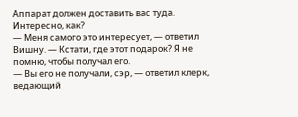Аппарат должен доставить вас туда. Интересно, как?
— Меня самого это интересует, — ответил Вишну. — Кстати, где этот подарок? Я не помню, чтобы получал его.
— Вы его не получали, сэр, — ответил клерк, ведающий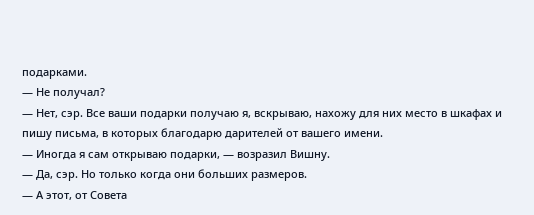подарками.
— Не получал?
— Нет, сэр. Все ваши подарки получаю я, вскрываю, нахожу для них место в шкафах и пишу письма, в которых благодарю дарителей от вашего имени.
— Иногда я сам открываю подарки, — возразил Вишну.
— Да, сэр. Но только когда они больших размеров.
— А этот, от Совета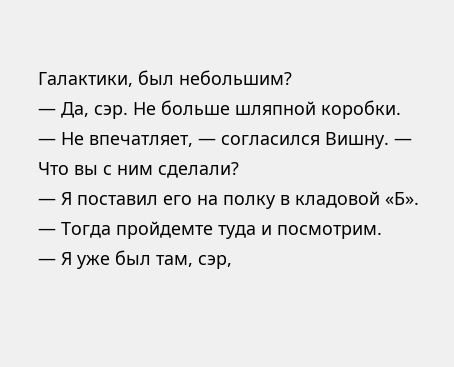Галактики, был небольшим?
— Да, сэр. Не больше шляпной коробки.
— Не впечатляет, — согласился Вишну. — Что вы с ним сделали?
— Я поставил его на полку в кладовой «Б».
— Тогда пройдемте туда и посмотрим.
— Я уже был там, сэр,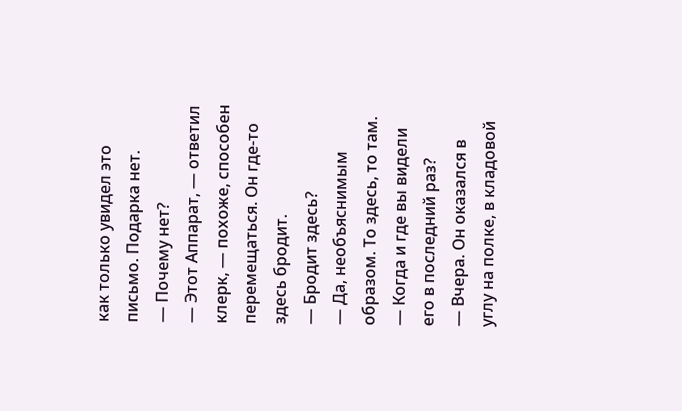как только увидел это письмо. Подарка нет.
— Почему нет?
— Этот Аппарат, — ответил клерк, — похоже, способен перемещаться. Он где-то здесь бродит.
— Бродит здесь?
— Да, необъяснимым образом. То здесь, то там.
— Когда и где вы видели его в последний раз?
— Вчера. Он оказался в углу на полке, в кладовой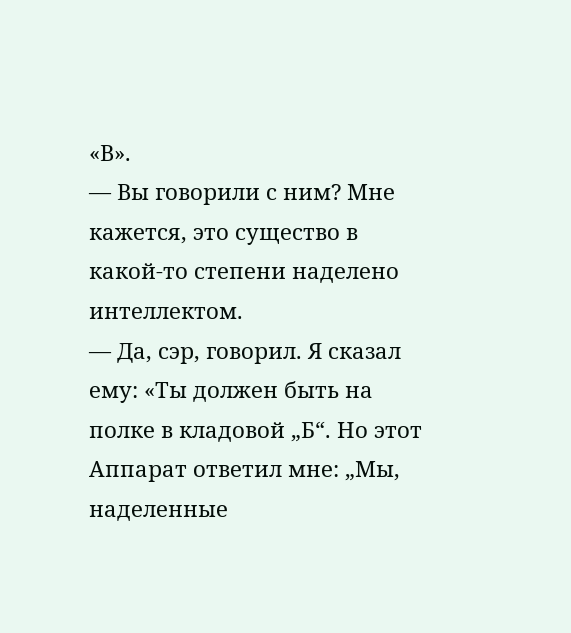«В».
— Вы говорили с ним? Мне кажется, это существо в какой-то степени наделено интеллектом.
— Да, сэр, говорил. Я сказал ему: «Ты должен быть на полке в кладовой „Б“. Но этот Аппарат ответил мне: „Мы, наделенные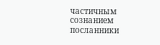частичным сознанием посланники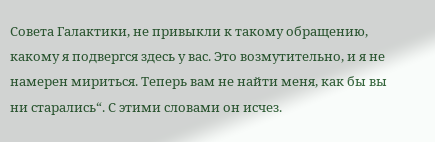Совета Галактики, не привыкли к такому обращению, какому я подвергся здесь у вас. Это возмутительно, и я не намерен мириться. Теперь вам не найти меня, как бы вы ни старались“. С этими словами он исчез.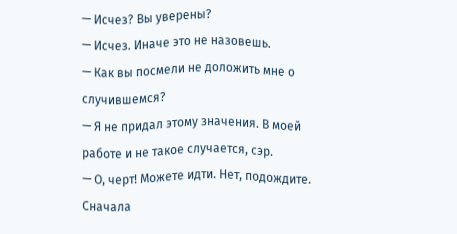— Исчез? Вы уверены?
— Исчез. Иначе это не назовешь.
— Как вы посмели не доложить мне о случившемся?
— Я не придал этому значения. В моей работе и не такое случается, сэр.
— О, черт! Можете идти. Нет, подождите. Сначала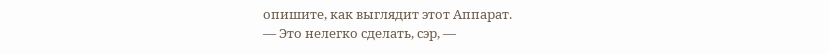опишите, как выглядит этот Аппарат.
— Это нелегко сделать, сэр, —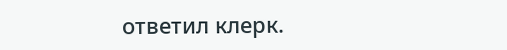ответил клерк.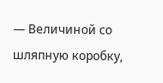— Величиной со шляпную коробку,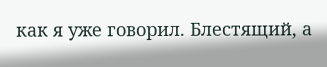как я уже говорил. Блестящий, а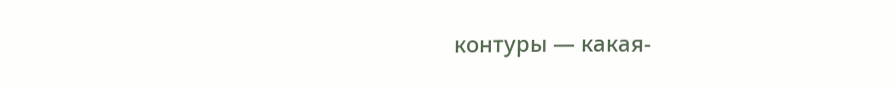контуры — какая-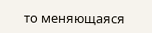то меняющаяся